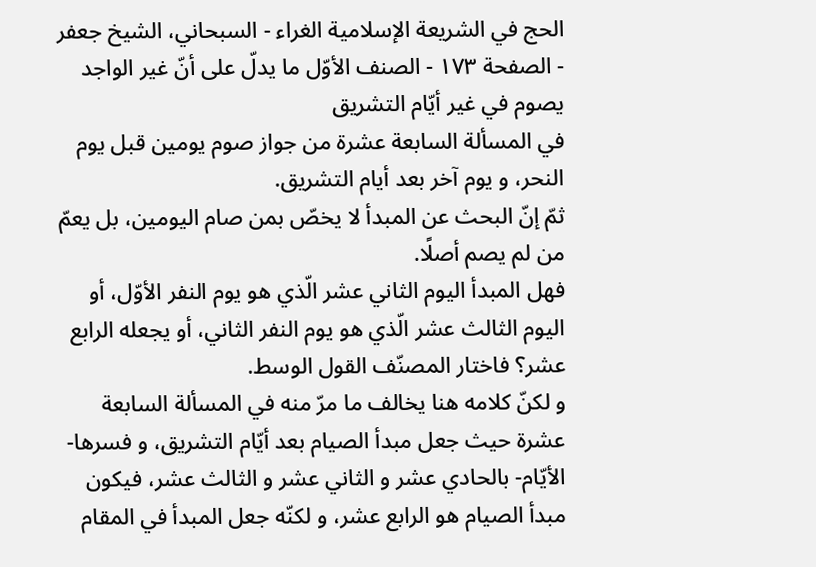الحج في الشريعة الإسلامية الغراء - السبحاني، الشيخ جعفر - الصفحة ١٧٣ - الصنف الأوّل ما يدلّ على أنّ غير الواجد يصوم في غير أيّام التشريق
في المسألة السابعة عشرة من جواز صوم يومين قبل يوم النحر، و يوم آخر بعد أيام التشريق.
ثمّ إنّ البحث عن المبدأ لا يخصّ بمن صام اليومين، بل يعمّ من لم يصم أصلًا.
فهل المبدأ اليوم الثاني عشر الّذي هو يوم النفر الأوّل، أو اليوم الثالث عشر الّذي هو يوم النفر الثاني، أو يجعله الرابع عشر؟ فاختار المصنّف القول الوسط.
و لكنّ كلامه هنا يخالف ما مرّ منه في المسألة السابعة عشرة حيث جعل مبدأ الصيام بعد أيّام التشريق، و فسرها- الأيّام- بالحادي عشر و الثاني عشر و الثالث عشر، فيكون مبدأ الصيام هو الرابع عشر، و لكنّه جعل المبدأ في المقام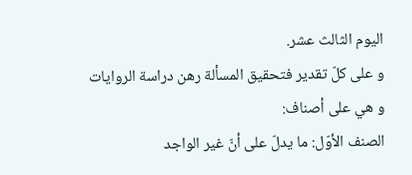اليوم الثالث عشر.
و على كلّ تقدير فتحقيق المسألة رهن دراسة الروايات و هي على أصناف:
الصنف الأوّل: ما يدلّ على أنّ غير الواجد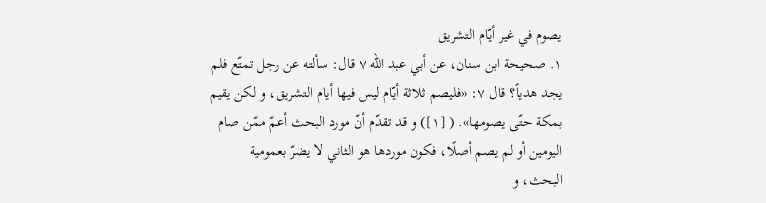يصوم في غير أيّام التشريق
١. صحيحة ابن سنان، عن أبي عبد اللّه ٧ قال: سألته عن رجل تمتّع فلم يجد هدياً؟ قال ٧: «فليصم ثلاثة أيّام ليس فيها أيام التشريق، و لكن يقيم بمكة حتّى يصومها». ( [١]) و قد تقدّم أنّ مورد البحث أعمّ ممّن صام اليومين أو لم يصم أصلًا، فكون موردها هو الثاني لا يضرّ بعمومية البحث، و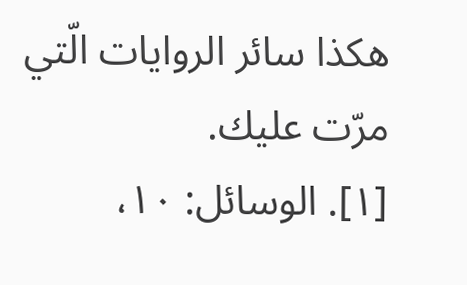هكذا سائر الروايات الّتي مرّت عليك.
[١]. الوسائل: ١٠،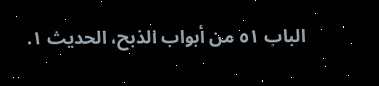الباب ٥١ من أبواب الذبح، الحديث ١.